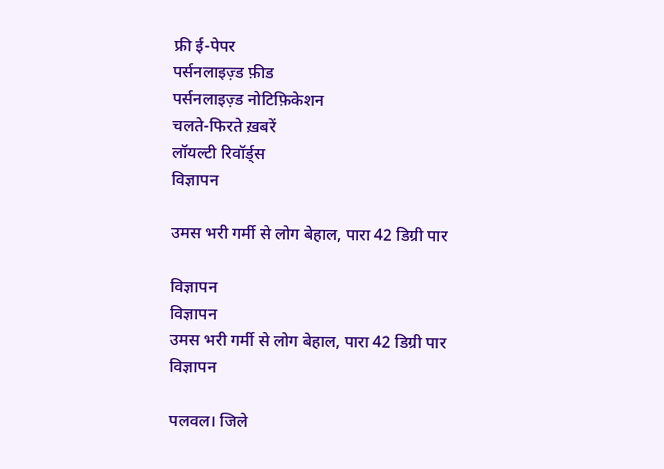फ्री ई-पेपर
पर्सनलाइज़्ड फ़ीड
पर्सनलाइज़्ड नोटिफ़िकेशन
चलते-फिरते ख़बरें
लॉयल्टी रिवॉर्ड्स
विज्ञापन

उमस भरी गर्मी से लोग बेहाल, पारा 42 डिग्री पार

विज्ञापन
विज्ञापन
उमस भरी गर्मी से लोग बेहाल, पारा 42 डिग्री पार
विज्ञापन

पलवल। जिले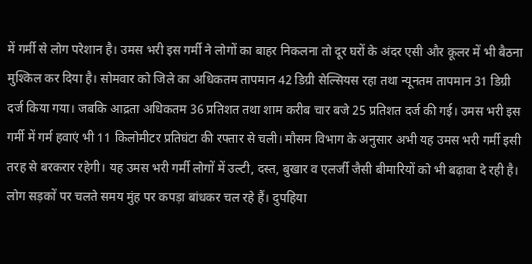में गर्मी से लोग परेशान है। उमस भरी इस गर्मी ने लोगों का बाहर निकलना तो दूर घरों के अंदर एसी और कूलर में भी बैठना मुश्किल कर दिया है। सोमवार को जिले का अधिकतम तापमान 42 डिग्री सेल्सियस रहा तथा न्यूनतम तापमान 31 डिग्री दर्ज किया गया। जबकि आद्रता अधिकतम 36 प्रतिशत तथा शाम करीब चार बजे 25 प्रतिशत दर्ज की गई। उमस भरी इस गर्मी में गर्म हवाएं भी 11 किलोमीटर प्रतिघंटा की रफ्तार से चली। मौसम विभाग के अनुसार अभी यह उमस भरी गर्मी इसी तरह से बरकरार रहेगी। यह उमस भरी गर्मी लोगों में उल्टी, दस्त, बुखार व एलर्जी जैसी बीमारियों को भी बढ़ावा दे रही है। लोग सड़कों पर चलते समय मुंह पर कपड़ा बांधकर चल रहे हैं। दुपहिया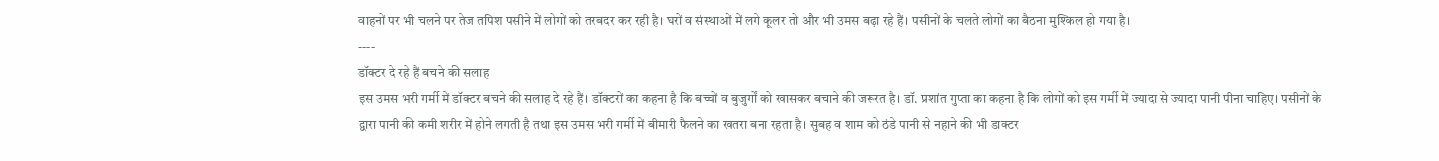वाहनों पर भी चलने पर तेज तपिश पसीने में लोगों को तरबदर कर रही है। घरों व संस्थाओं में लगे कूलर तो और भी उमस बढ़ा रहे हैं। पसीनों के चलते लोगों का बैठना मुश्किल हो गया है।
----
डॉक्टर दे रहे हैं बचने की सलाह
इस उमस भरी गर्मी में डॉक्टर बचने की सलाह दे रहे हैं। डॉक्टरों का कहना है कि बच्चों व बुजुर्गों को खासकर बचाने की जरूरत है। डॉ. प्रशांत गुप्ता का कहना है कि लोगों को इस गर्मी में ज्यादा से ज्यादा पानी पीना चाहिए। पसीनों के द्वारा पानी की कमी शरीर में होने लगती है तथा इस उमस भरी गर्मी में बीमारी फैलने का खतरा बना रहता है। सुबह व शाम को ठंडे पानी से नहाने की भी डाक्टर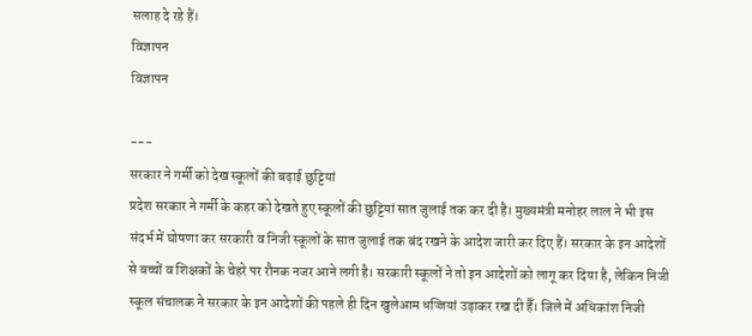सलाह दे रहे हैं।
विज्ञापन
विज्ञापन

---
सरकार ने गर्मी को देख स्कूलों की बढ़ाई छुट्टियां
प्रदेश सरकार ने गर्मी के कहर को देखते हुए स्कूलों की छुट्टियां सात जुलाई तक कर दी है। मुख्यमंत्री मनोहर लाल ने भी इस संदर्भ में घोषणा कर सरकारी व निजी स्कूलों के सात जुलाई तक बंद रखने के आदेश जारी कर दिए हैं। सरकार के इन आदेशों से बच्चों व शिक्षकों के चेहरे पर रौनक नजर आने लगी है। सरकारी स्कूलों ने तो इन आदेशों को लागू कर दिया है, लेकिन निजी स्कूल संचालक ने सरकार के इन आदेशों की पहले ही दिन खुलेआम धज्जियां उड़ाकर रख दी हैँ। जिले में अधिकांश निजी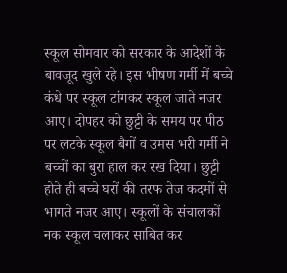स्कूल सोमवार को सरकार के आदेशों के बावजूद खुले रहे। इस भीषण गर्मी में बच्चे कंधे पर स्कूल टांगकर स्कूल जाते नजर आए। दोपहर को छुट्टी के समय पर पीठ पर लटके स्कूल बैगों व उमस भरी गर्मी ने बच्चों का बुरा हाल कर रख दिया। छुट्टी होते ही बच्चे घरों की तरफ तेज कदमों से भागते नजर आए। स्कूलों के संचालकों नक स्कूल चलाकर साबित कर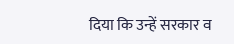दिया कि उन्हें सरकार व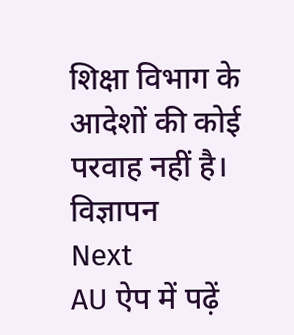शिक्षा विभाग के आदेशों की कोई परवाह नहीं है।
विज्ञापन
Next
AU ऐप में पढ़ें